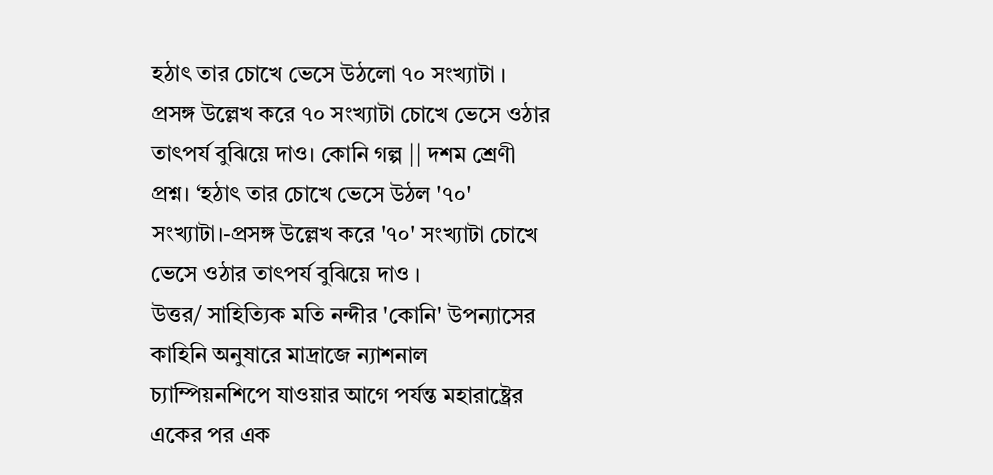হঠাৎ তার চোখে ভেসে উঠলো ৭০ সংখ্যাটা । প্রসঙ্গ উল্লেখ করে ৭০ সংখ্যাটা চোখে ভেসে ওঠার তাৎপর্য বুঝিয়ে দাও। কোনি গল্প || দশম শ্রেণী
প্রশ্ন। ‘হঠাৎ তার চোখে ভেসে উঠল '৭০' সংখ্যাটা।-প্রসঙ্গ উল্লেখ করে '৭০' সংখ্যাটা চোখে ভেসে ওঠার তাৎপর্য বুঝিয়ে দাও ।
উত্তর/ সাহিত্যিক মতি নন্দীর 'কোনি' উপন্যাসের কাহিনি অনুষারে মাদ্রাজে ন্যাশনাল চ্যাম্পিয়নশিপে যাওয়ার আগে পর্যন্ত মহারাষ্ট্রের একের পর এক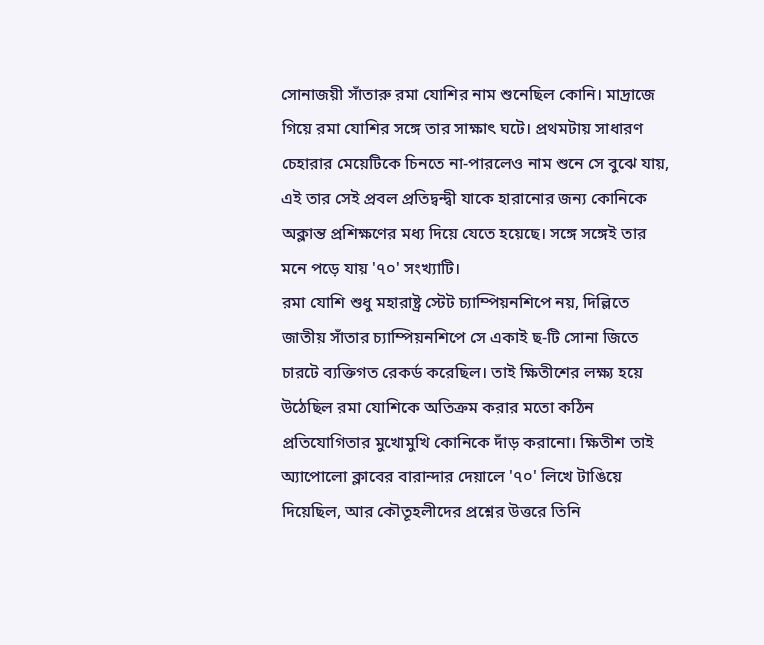সোনাজয়ী সাঁতারু রমা যোশির নাম শুনেছিল কোনি। মাদ্রাজে গিয়ে রমা যোশির সঙ্গে তার সাক্ষাৎ ঘটে। প্রথমটায় সাধারণ চেহারার মেয়েটিকে চিনতে না-পারলেও নাম শুনে সে বুঝে যায়, এই তার সেই প্রবল প্রতিদ্বন্দ্বী যাকে হারানোর জন্য কোনিকে অক্লান্ত প্রশিক্ষণের মধ্য দিয়ে যেতে হয়েছে। সঙ্গে সঙ্গেই তার মনে পড়ে যায় '৭০' সংখ্যাটি।
রমা যোশি শুধু মহারাষ্ট্র স্টেট চ্যাম্পিয়নশিপে নয়, দিল্লিতে জাতীয় সাঁতার চ্যাম্পিয়নশিপে সে একাই ছ-টি সোনা জিতে চারটে ব্যক্তিগত রেকর্ড করেছিল। তাই ক্ষিতীশের লক্ষ্য হয়ে উঠেছিল রমা যোশিকে অতিক্রম করার মতো কঠিন প্রতিযোগিতার মুখোমুখি কোনিকে দাঁড় করানো। ক্ষিতীশ তাই অ্যাপোলো ক্লাবের বারান্দার দেয়ালে '৭০' লিখে টাঙিয়ে দিয়েছিল, আর কৌতূহলীদের প্রশ্নের উত্তরে তিনি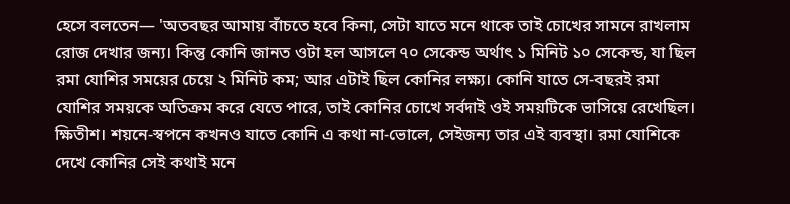হেসে বলতেন— 'অতবছর আমায় বাঁচতে হবে কিনা, সেটা যাতে মনে থাকে তাই চোখের সামনে রাখলাম রোজ দেখার জন্য। কিন্তু কোনি জানত ওটা হল আসলে ৭০ সেকেন্ড অর্থাৎ ১ মিনিট ১০ সেকেন্ড, যা ছিল রমা যোশির সময়ের চেয়ে ২ মিনিট কম; আর এটাই ছিল কোনির লক্ষ্য। কোনি যাতে সে-বছরই রমা যোশির সময়কে অতিক্রম করে যেতে পারে, তাই কোনির চোখে সর্বদাই ওই সময়টিকে ভাসিয়ে রেখেছিল। ক্ষিতীশ। শয়নে-স্বপনে কখনও যাতে কোনি এ কথা না-ভোলে, সেইজন্য তার এই ব্যবস্থা। রমা যোশিকে দেখে কোনির সেই কথাই মনে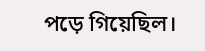পড়ে গিয়েছিল।